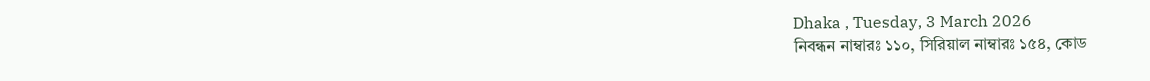Dhaka , Tuesday, 3 March 2026
নিবন্ধন নাম্বারঃ ১১০, সিরিয়াল নাম্বারঃ ১৫৪, কোড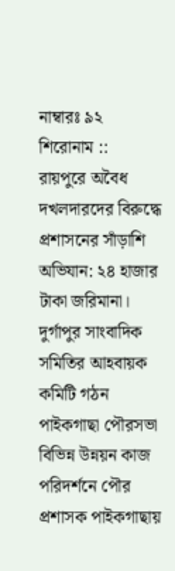নাম্বারঃ ৯২
শিরোনাম ::
রায়পুরে অবৈধ দখলদারদের বিরুদ্ধে প্রশাসনের সাঁড়াশি অভিযান: ২৪ হাজার টাকা জরিমানা। দুর্গাপুর সাংবাদিক সমিতির আহবায়ক কমিটি গঠন পাইকগাছা পৌরসভা বিভিন্ন উন্নয়ন কাজ পরিদর্শনে পৌর প্রশাসক পাইকগাছায়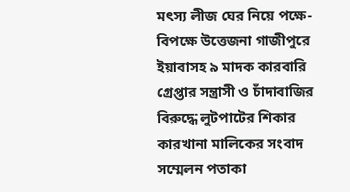মৎস্য লীজ ঘের নিয়ে পক্ষে-বিপক্ষে উত্তেজনা গাজীপুরে ইয়াবাসহ ৯ মাদক কারবারি গ্রেপ্তার সন্ত্রাসী ও চাঁদাবাজির বিরুদ্ধে লুটপাটের শিকার কারখানা মালিকের সংবাদ সম্মেলন পতাকা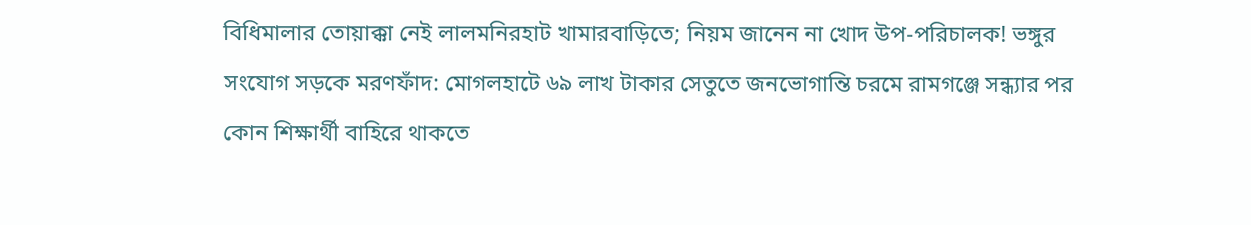বিধিমালার তোয়াক্কা নেই লালমনিরহাট খামারবাড়িতে; নিয়ম জানেন না খোদ উপ-পরিচালক! ভঙ্গুর সংযোগ সড়কে মরণফাঁদ: মোগলহাটে ৬৯ লাখ টাকার সেতুতে জনভোগান্তি চরমে রামগঞ্জে সন্ধ্যার পর কোন শিক্ষার্থী বাহিরে থাকতে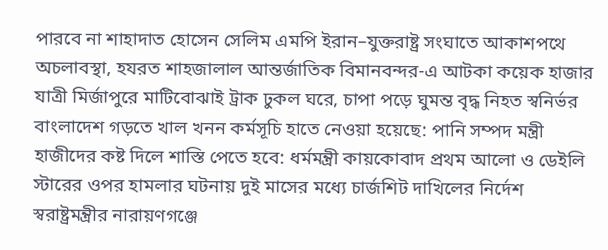পারবে না শাহাদাত হোসেন সেলিম এমপি ইরান–যুক্তরাষ্ট্র সংঘাতে আকাশপথে অচলাবস্থা, হযরত শাহজালাল আন্তর্জাতিক বিমানবন্দর-এ আটকা কয়েক হাজার যাত্রী মির্জাপুরে মাটিবোঝাই ট্রাক ঢুকল ঘরে, চাপা পড়ে ঘুমন্ত বৃদ্ধ নিহত স্বনির্ভর বাংলাদেশ গড়তে খাল খনন কর্মসূচি হাতে নেওয়া হয়েছে: পানি সম্পদ মন্ত্রী হাজীদের কষ্ট দিলে শাস্তি পেতে হবে: ধর্মমন্ত্রী কায়কোবাদ প্রথম আলো ও ডেইলি স্টারের ওপর হামলার ঘটনায় দুই মাসের মধ্যে চার্জশিট দাখিলের নির্দেশ স্বরাষ্ট্রমন্ত্রীর নারায়ণগঞ্জে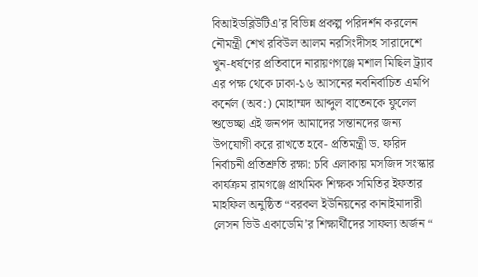বিআইডব্লিউটিএ’র বিভিন্ন প্রকল্প পরিদর্শন করলেন নৌমন্ত্রী শেখ রবিউল আলম নরসিংদীসহ সারাদেশে খুন-ধর্ষণের প্রতিবাদে নারায়ণগঞ্জে মশাল মিছিল ট্র্যাব এর পক্ষ থেকে ঢাকা-১৬ আসনের নবনির্বাচিত এমপি কর্নেল (অব:) মোহাম্মদ আব্দুল বাতেনকে ফুলেল শুভেচ্ছা এই জনপদ আমাদের সন্তানদের জন্য উপযোগী করে রাখতে হবে- প্রতিমন্ত্রী ড. ফরিদ নির্বাচনী প্রতিশ্রুতি রক্ষা: চবি এলাকায় মসজিদ সংস্কার কার্যক্রম রামগঞ্জে প্রাথমিক শিক্ষক সমিতির ইফতার মাহফিল অনুষ্ঠিত “বরকল ইউনিয়নের কানাইমাদারী লেসন ভিউ একাডেমি’র শিক্ষার্থীদের সাফল্য অর্জন “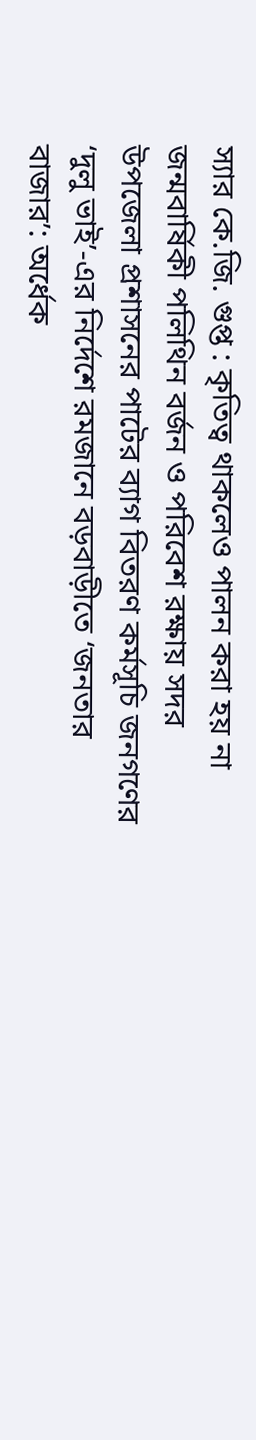স্যার কে.জি. গুপ্ত : কৃতিত্ব থাকলেও পালন করা হয় না জন্মবার্ষিকী পলিথিন বর্জন ও পরিবেশ রক্ষায় সদর উপজেলা প্রশাসনের পাটের ব্যাগ বিতরণ কর্মসূচি জনগণের ‘দুলু ভাই’-এর নির্দেশে রমজানে বড়বাড়ীতে ‘জনতার বাজার’: অর্ধেক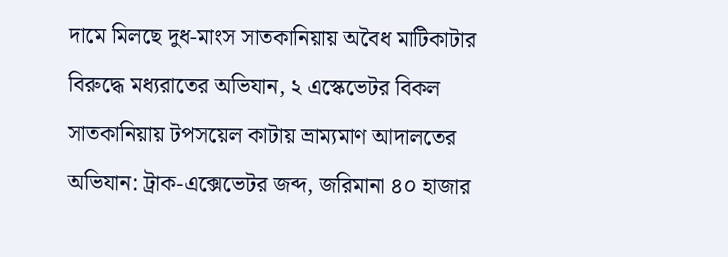দামে মিলছে দুধ-মাংস সাতকানিয়ায় অবৈধ মাটিকাটার বিরুদ্ধে মধ্যরাতের অভিযান, ২ এস্কেভেটর বিকল সাতকানিয়ায় টপসয়েল কাটায় ভ্রাম্যমাণ আদালতের অভিযান: ট্রাক-এক্সেভেটর জব্দ, জরিমানা ৪০ হাজার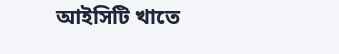আইসিটি খাতে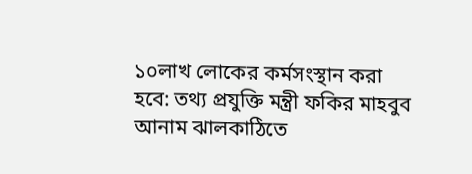১০লাখ লোকের কর্মসংস্থান করা হবে: তথ্য প্রযুক্তি মন্ত্রী ফকির মাহবুব আনাম ঝালকাঠিতে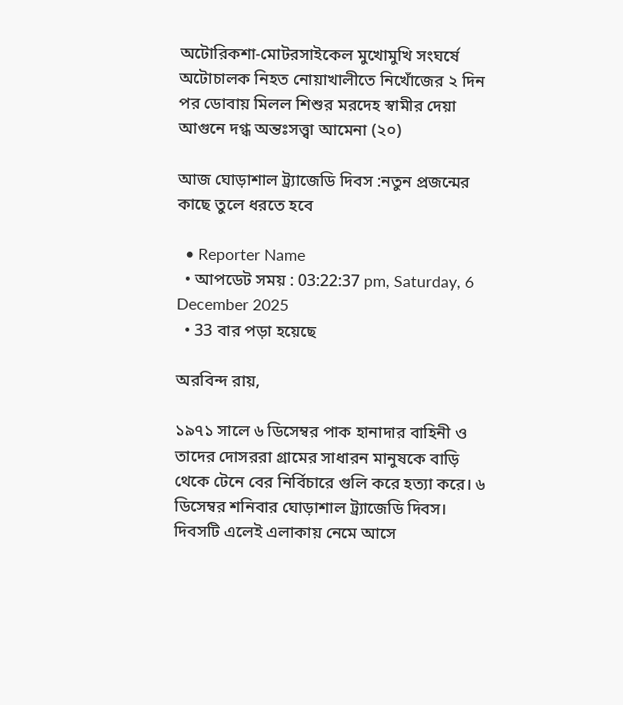অটোরিকশা-মোটরসাইকেল মুখোমুখি সংঘর্ষে অটোচালক নিহত নোয়াখালীতে নিখোঁজের ২ দিন পর ডোবায় মিলল শিশুর মরদেহ স্বামীর দেয়া আগুনে দগ্ধ অন্তঃসত্ত্বা আমেনা (২০)

আজ ঘোড়াশাল ট্র্যাজেডি দিবস :নতুন প্রজন্মের কাছে তুলে ধরতে হবে

  • Reporter Name
  • আপডেট সময় : 03:22:37 pm, Saturday, 6 December 2025
  • 33 বার পড়া হয়েছে

অরবিন্দ রায়,

১৯৭১ সালে ৬ ডিসেম্বর পাক হানাদার বাহিনী ও তাদের দোসররা গ্রামের সাধারন মানুষকে বাড়ি থেকে টেনে বের নির্বিচারে গুলি করে হত্যা করে। ৬ ডিসেম্বর শনিবার ঘোড়াশাল ট্র্যাজেডি দিবস। দিবসটি এলেই এলাকায় নেমে আসে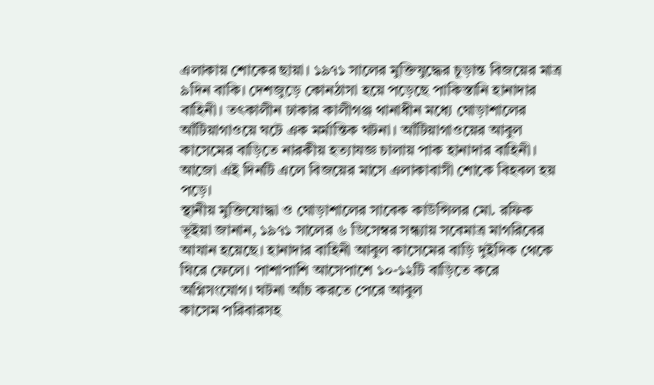এলাকায় শোকের ছায়া। ১৯৭১ সালের মুক্তিযুদ্ধের চূড়ান্ত বিজয়ের মাত্র ৯দিন বাকি। দেশজুড়ে কোনঠাসা হয়ে পড়েছে পাকিস্তানি হানাদার বাহিনী। তৎকালীন ঢাকার কালীগঞ্জ থানাধীন মধ্যে ঘোড়াশালের আঁটিয়াগাওয়ে ঘটে এক মর্মান্তিক ঘটনা। আঁটিয়াগাওয়ের আবুল কাসেমের বাড়িতে নারকীয় হত্যাযজ্ঞ চালায় পাক হানাদার বাহিনী। আজো এই দিনটি এলে বিজয়ের মাসে এলাকাবাসী শোকে বিহবল হয় পড়ে।
স্থানীয় মুক্তিযোদ্ধা ও ঘোড়াশালের সাবেক কাউন্সিলর মো. রফিক ভূইয়া জানান, ১৯৭১ সালের ৬ ডিসেম্বর সন্ধ্যায় সবেমাত্র মাগরিবের আযান হয়েছে। হানাদার বাহিনী আবুল কাসেমের বাড়ি দুইদিক থেকে ঘিরে ফেলে। পাশাপাশি আসেপাশে ১০-১২টি বাড়িতে করে অগ্নিসংযোগ। ঘটনা আঁচ করতে পেরে আবুল
কাসেম পরিবারসহ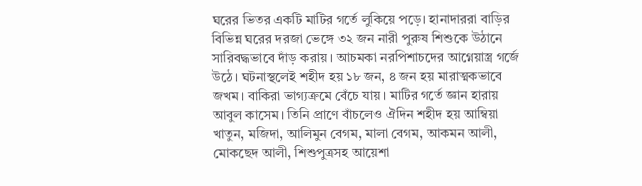ঘরের ভিতর একটি মাটির গর্তে লুকিয়ে পড়ে। হানাদাররা বাড়ির বিভিন্ন ঘরের দরজা ভেঙ্গে ৩২ জন নারী পুরুষ শিশুকে উঠানে সারিবদ্ধভাবে দাঁড় করায়। আচমকা নরপিশাচদের আগ্নেয়াস্ত্র গর্জে উঠে। ঘটনাস্থলেই শহীদ হয় ১৮ জন, ৪ জন হয় মারাত্মকভাবে জখম। বাকিরা ভাগ্যক্রমে বেঁচে যায়। মাটির গর্তে জ্ঞান হারায় আবুল কাসেম। তিনি প্রাণে বাঁচলেও ঐদিন শহীদ হয় আম্বিয়া খাতুন, মজিদা, আলিমুন বেগম, মালা বেগম, আকমন আলী, মোকছেদ আলী, শিশুপুত্রসহ আয়েশা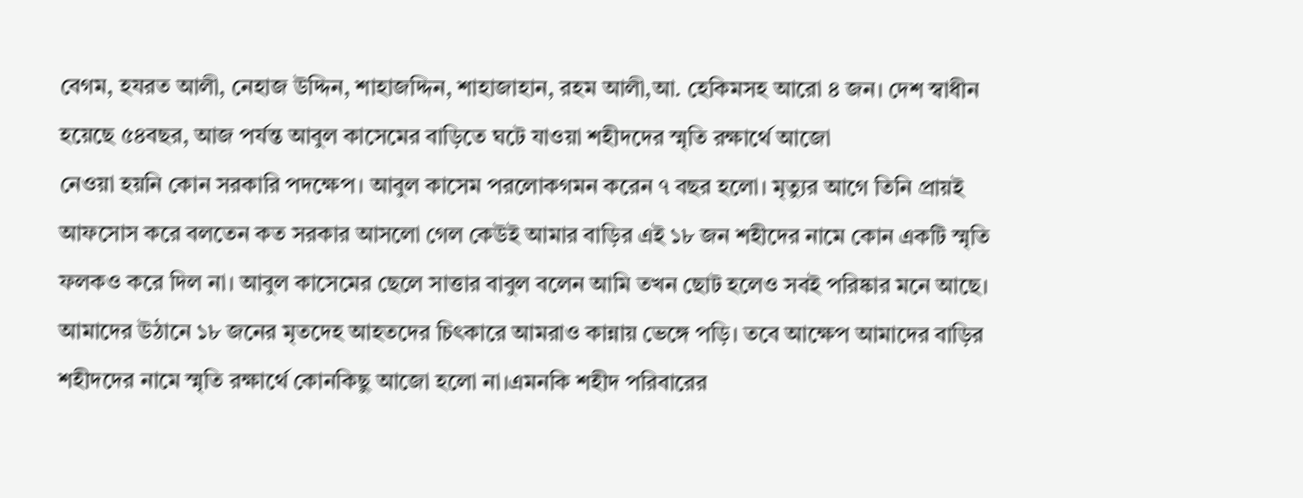বেগম, হযরত আলী, নেহাজ উদ্দিন, শাহাজদ্দিন, শাহাজাহান, রহম আলী,আ. হেকিমসহ আরো ৪ জন। দেশ স্বাধীন হয়েছে ৫৪বছর, আজ পর্যন্ত আবুল কাসেমের বাড়িতে ঘটে যাওয়া শহীদদের স্মৃতি রক্ষার্থে আজো
নেওয়া হয়নি কোন সরকারি পদক্ষেপ। আবুল কাসেম পরলোকগমন করেন ৭ বছর হলো। মৃত্যুর আগে তিনি প্রায়ই আফসোস করে বলতেন কত সরকার আসলো গেল কেউই আমার বাড়ির এই ১৮ জন শহীদের নামে কোন একটি স্মৃতি ফলকও করে দিল না। আবুল কাসেমের ছেলে সাত্তার বাবুল বলেন আমি তখন ছোট হলেও সবই পরিষ্কার মনে আছে। আমাদের উঠানে ১৮ জনের মৃতদেহ আহতদের চিৎকারে আমরাও কান্নায় ভেঙ্গে পড়ি। তবে আক্ষেপ আমাদের বাড়ির শহীদদের নামে স্মৃতি রক্ষার্থে কোনকিছু আজো হলো না।এমনকি শহীদ পরিবারের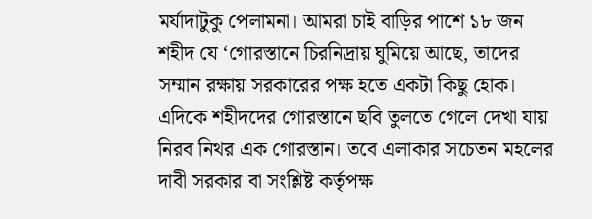মর্যাদাটুকু পেলামনা। আমরা চাই বাড়ির পাশে ১৮ জন শহীদ যে ‘গোরস্তানে চিরনিদ্রায় ঘুমিয়ে আছে, তাদের সম্মান রক্ষায় সরকারের পক্ষ হতে একটা কিছু হোক।
এদিকে শহীদদের গোরস্তানে ছবি তুলতে গেলে দেখা যায় নিরব নিথর এক গোরস্তান। তবে এলাকার সচেতন মহলের দাবী সরকার বা সংশ্লিষ্ট কর্তৃপক্ষ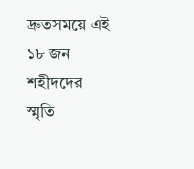দ্রুতসময়ে এই ১৮ জন শহীদদের স্মৃতি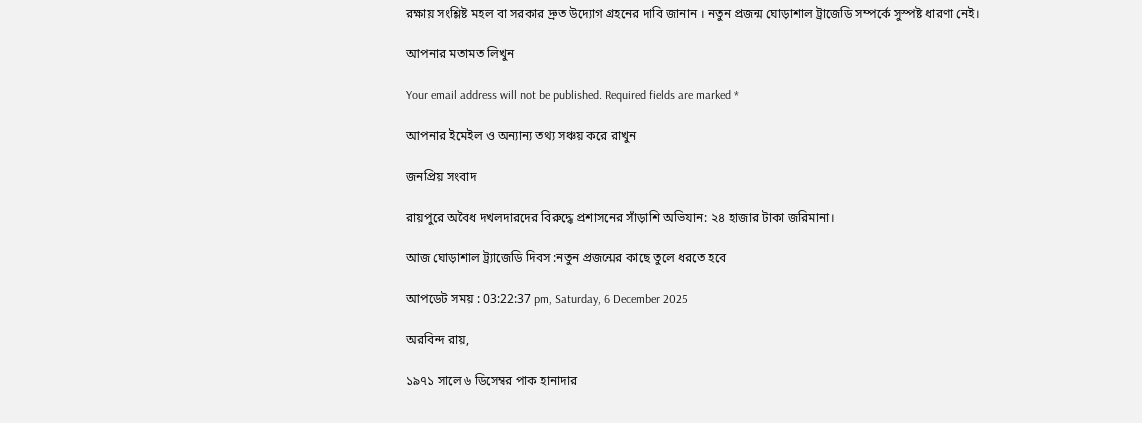রক্ষায় সংশ্লিষ্ট মহল বা সরকার দ্রুত উদ্যোগ গ্রহনের দাবি জানান । নতুন প্রজন্ম ঘোড়াশাল ট্রাজেডি সম্পর্কে সুস্পষ্ট ধারণা নেই।

আপনার মতামত লিখুন

Your email address will not be published. Required fields are marked *

আপনার ইমেইল ও অন্যান্য তথ্য সঞ্চয় করে রাখুন

জনপ্রিয় সংবাদ

রায়পুরে অবৈধ দখলদারদের বিরুদ্ধে প্রশাসনের সাঁড়াশি অভিযান: ২৪ হাজার টাকা জরিমানা।

আজ ঘোড়াশাল ট্র্যাজেডি দিবস :নতুন প্রজন্মের কাছে তুলে ধরতে হবে

আপডেট সময় : 03:22:37 pm, Saturday, 6 December 2025

অরবিন্দ রায়,

১৯৭১ সালে ৬ ডিসেম্বর পাক হানাদার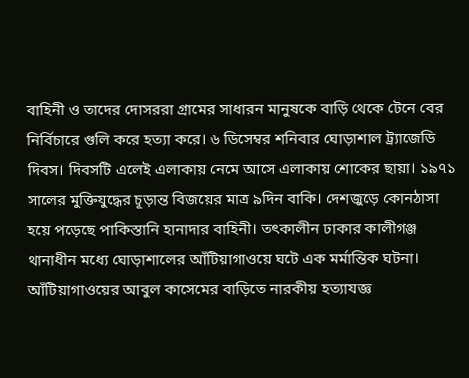বাহিনী ও তাদের দোসররা গ্রামের সাধারন মানুষকে বাড়ি থেকে টেনে বের নির্বিচারে গুলি করে হত্যা করে। ৬ ডিসেম্বর শনিবার ঘোড়াশাল ট্র্যাজেডি দিবস। দিবসটি এলেই এলাকায় নেমে আসে এলাকায় শোকের ছায়া। ১৯৭১ সালের মুক্তিযুদ্ধের চূড়ান্ত বিজয়ের মাত্র ৯দিন বাকি। দেশজুড়ে কোনঠাসা হয়ে পড়েছে পাকিস্তানি হানাদার বাহিনী। তৎকালীন ঢাকার কালীগঞ্জ থানাধীন মধ্যে ঘোড়াশালের আঁটিয়াগাওয়ে ঘটে এক মর্মান্তিক ঘটনা। আঁটিয়াগাওয়ের আবুল কাসেমের বাড়িতে নারকীয় হত্যাযজ্ঞ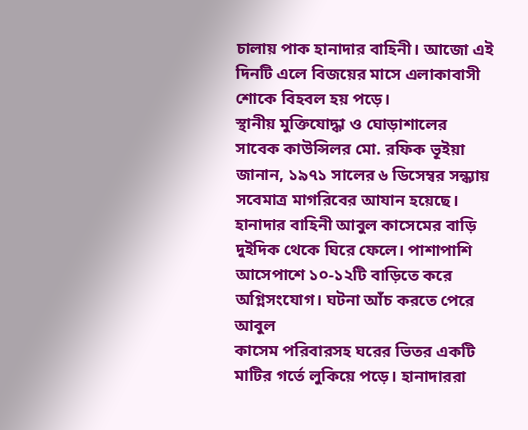চালায় পাক হানাদার বাহিনী। আজো এই দিনটি এলে বিজয়ের মাসে এলাকাবাসী শোকে বিহবল হয় পড়ে।
স্থানীয় মুক্তিযোদ্ধা ও ঘোড়াশালের সাবেক কাউন্সিলর মো. রফিক ভূইয়া জানান, ১৯৭১ সালের ৬ ডিসেম্বর সন্ধ্যায় সবেমাত্র মাগরিবের আযান হয়েছে। হানাদার বাহিনী আবুল কাসেমের বাড়ি দুইদিক থেকে ঘিরে ফেলে। পাশাপাশি আসেপাশে ১০-১২টি বাড়িতে করে অগ্নিসংযোগ। ঘটনা আঁচ করতে পেরে আবুল
কাসেম পরিবারসহ ঘরের ভিতর একটি মাটির গর্তে লুকিয়ে পড়ে। হানাদাররা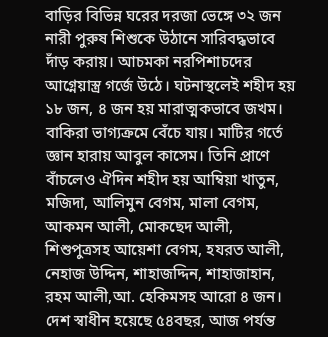বাড়ির বিভিন্ন ঘরের দরজা ভেঙ্গে ৩২ জন নারী পুরুষ শিশুকে উঠানে সারিবদ্ধভাবে দাঁড় করায়। আচমকা নরপিশাচদের আগ্নেয়াস্ত্র গর্জে উঠে। ঘটনাস্থলেই শহীদ হয় ১৮ জন, ৪ জন হয় মারাত্মকভাবে জখম। বাকিরা ভাগ্যক্রমে বেঁচে যায়। মাটির গর্তে জ্ঞান হারায় আবুল কাসেম। তিনি প্রাণে বাঁচলেও ঐদিন শহীদ হয় আম্বিয়া খাতুন, মজিদা, আলিমুন বেগম, মালা বেগম, আকমন আলী, মোকছেদ আলী, শিশুপুত্রসহ আয়েশা বেগম, হযরত আলী, নেহাজ উদ্দিন, শাহাজদ্দিন, শাহাজাহান, রহম আলী,আ. হেকিমসহ আরো ৪ জন। দেশ স্বাধীন হয়েছে ৫৪বছর, আজ পর্যন্ত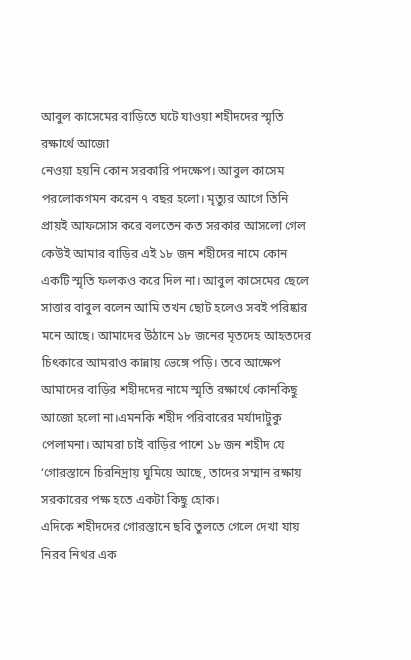আবুল কাসেমের বাড়িতে ঘটে যাওয়া শহীদদের স্মৃতি রক্ষার্থে আজো
নেওয়া হয়নি কোন সরকারি পদক্ষেপ। আবুল কাসেম পরলোকগমন করেন ৭ বছর হলো। মৃত্যুর আগে তিনি প্রায়ই আফসোস করে বলতেন কত সরকার আসলো গেল কেউই আমার বাড়ির এই ১৮ জন শহীদের নামে কোন একটি স্মৃতি ফলকও করে দিল না। আবুল কাসেমের ছেলে সাত্তার বাবুল বলেন আমি তখন ছোট হলেও সবই পরিষ্কার মনে আছে। আমাদের উঠানে ১৮ জনের মৃতদেহ আহতদের চিৎকারে আমরাও কান্নায় ভেঙ্গে পড়ি। তবে আক্ষেপ আমাদের বাড়ির শহীদদের নামে স্মৃতি রক্ষার্থে কোনকিছু আজো হলো না।এমনকি শহীদ পরিবারের মর্যাদাটুকু পেলামনা। আমরা চাই বাড়ির পাশে ১৮ জন শহীদ যে ‘গোরস্তানে চিরনিদ্রায় ঘুমিয়ে আছে, তাদের সম্মান রক্ষায় সরকারের পক্ষ হতে একটা কিছু হোক।
এদিকে শহীদদের গোরস্তানে ছবি তুলতে গেলে দেখা যায় নিরব নিথর এক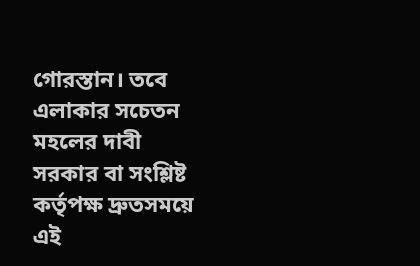গোরস্তান। তবে এলাকার সচেতন মহলের দাবী সরকার বা সংশ্লিষ্ট কর্তৃপক্ষ দ্রুতসময়ে এই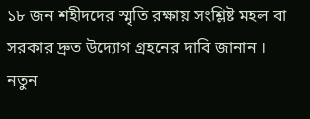১৮ জন শহীদদের স্মৃতি রক্ষায় সংশ্লিষ্ট মহল বা সরকার দ্রুত উদ্যোগ গ্রহনের দাবি জানান । নতুন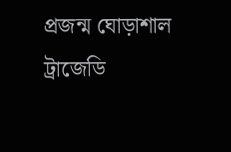প্রজন্ম ঘোড়াশাল ট্রাজেডি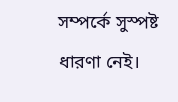সম্পর্কে সুস্পষ্ট ধারণা নেই।